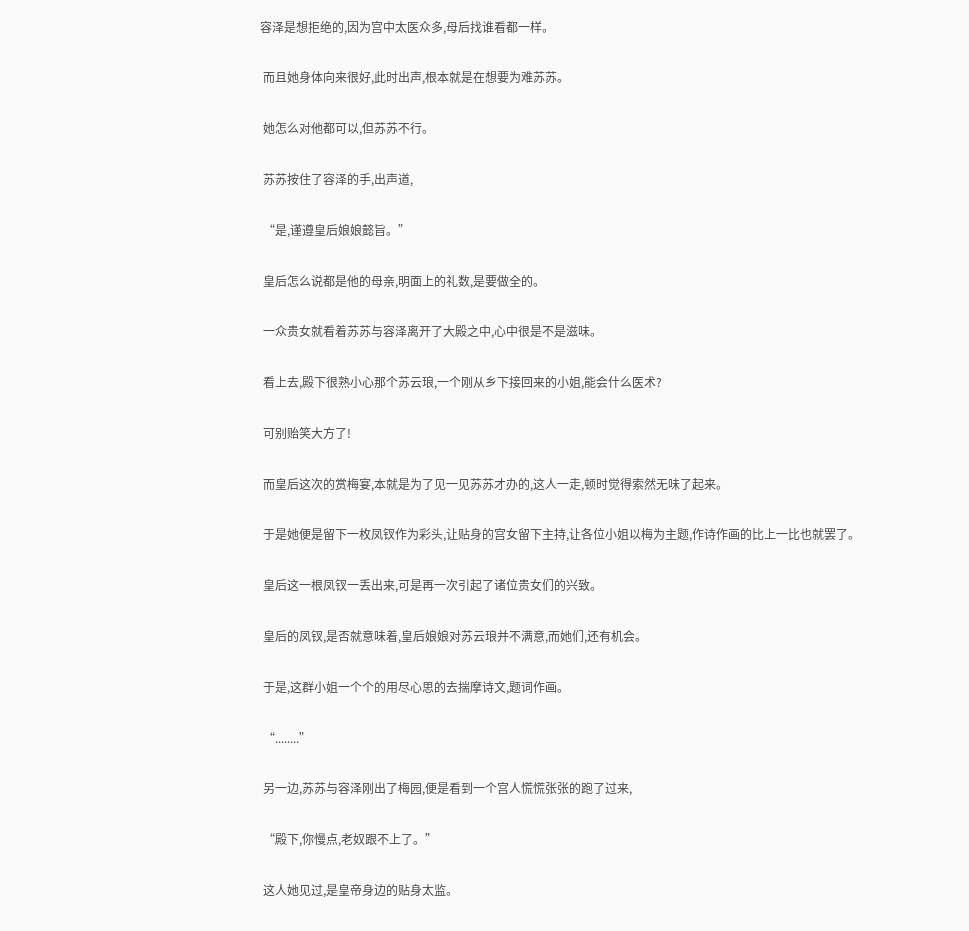容泽是想拒绝的,因为宫中太医众多,母后找谁看都一样。

 而且她身体向来很好,此时出声,根本就是在想要为难苏苏。

 她怎么对他都可以,但苏苏不行。

 苏苏按住了容泽的手,出声道,

 “是,谨遵皇后娘娘懿旨。”

 皇后怎么说都是他的母亲,明面上的礼数,是要做全的。

 一众贵女就看着苏苏与容泽离开了大殿之中,心中很是不是滋味。

 看上去,殿下很熟小心那个苏云琅,一个刚从乡下接回来的小姐,能会什么医术?

 可别贻笑大方了!

 而皇后这次的赏梅宴,本就是为了见一见苏苏才办的,这人一走,顿时觉得索然无味了起来。

 于是她便是留下一枚凤钗作为彩头,让贴身的宫女留下主持,让各位小姐以梅为主题,作诗作画的比上一比也就罢了。

 皇后这一根凤钗一丢出来,可是再一次引起了诸位贵女们的兴致。

 皇后的凤钗,是否就意味着,皇后娘娘对苏云琅并不满意,而她们,还有机会。

 于是,这群小姐一个个的用尽心思的去揣摩诗文,题词作画。

 “........”

 另一边,苏苏与容泽刚出了梅园,便是看到一个宫人慌慌张张的跑了过来,

 “殿下,你慢点,老奴跟不上了。”

 这人她见过,是皇帝身边的贴身太监。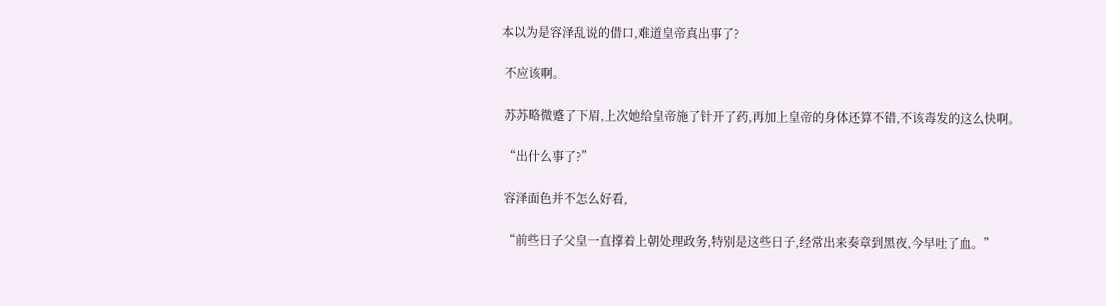本以为是容泽乱说的借口,难道皇帝真出事了?

 不应该啊。

 苏苏略微蹙了下眉,上次她给皇帝施了针开了药,再加上皇帝的身体还算不错,不该毒发的这么快啊。

 “出什么事了?”

 容泽面色并不怎么好看,

 “前些日子父皇一直撑着上朝处理政务,特别是这些日子,经常出来奏章到黑夜,今早吐了血。”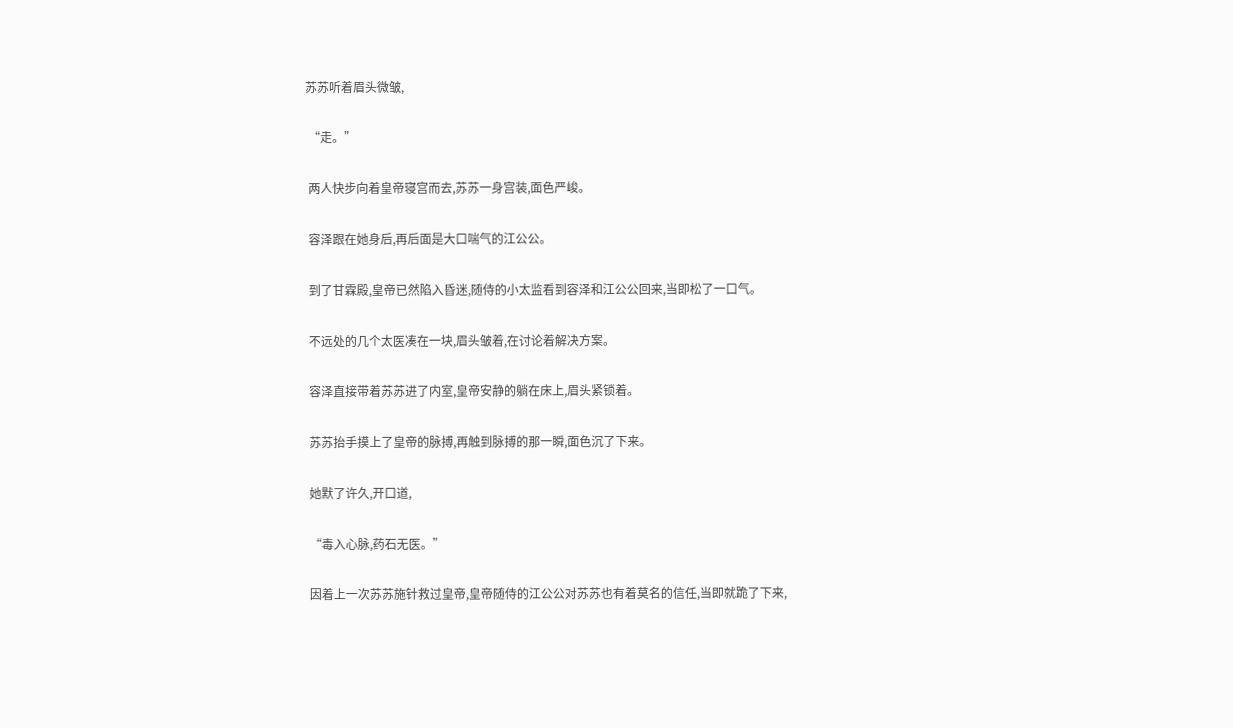苏苏听着眉头微皱,

 “走。”

 两人快步向着皇帝寝宫而去,苏苏一身宫装,面色严峻。

 容泽跟在她身后,再后面是大口喘气的江公公。

 到了甘霖殿,皇帝已然陷入昏迷,随侍的小太监看到容泽和江公公回来,当即松了一口气。

 不远处的几个太医凑在一块,眉头皱着,在讨论着解决方案。

 容泽直接带着苏苏进了内室,皇帝安静的躺在床上,眉头紧锁着。

 苏苏抬手摸上了皇帝的脉搏,再触到脉搏的那一瞬,面色沉了下来。

 她默了许久,开口道,

 “毒入心脉,药石无医。”

 因着上一次苏苏施针救过皇帝,皇帝随侍的江公公对苏苏也有着莫名的信任,当即就跪了下来,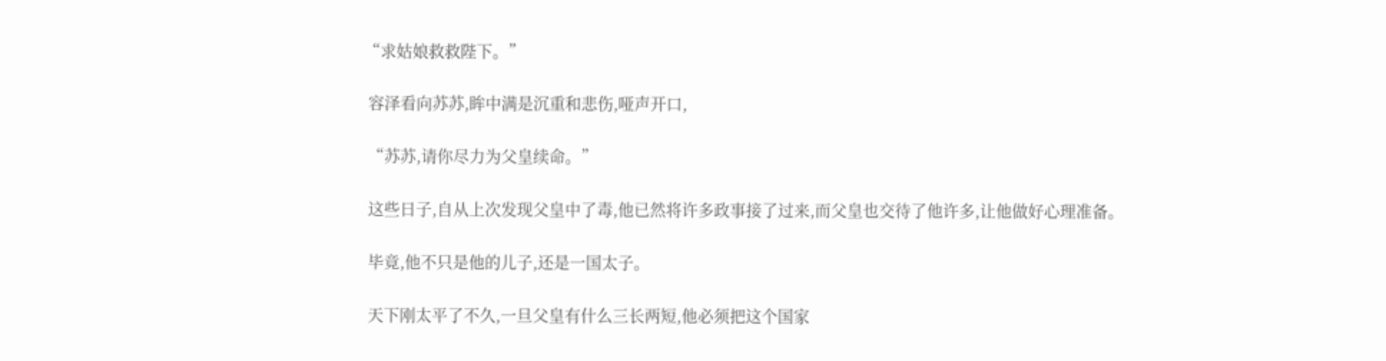“求姑娘救救陛下。”

 容泽看向苏苏,眸中满是沉重和悲伤,哑声开口,

 “苏苏,请你尽力为父皇续命。”

 这些日子,自从上次发现父皇中了毒,他已然将许多政事接了过来,而父皇也交待了他许多,让他做好心理准备。

 毕竟,他不只是他的儿子,还是一国太子。

 天下刚太平了不久,一旦父皇有什么三长两短,他必须把这个国家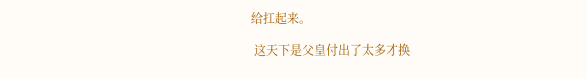给扛起来。

 这天下是父皇付出了太多才换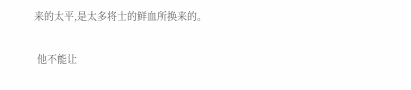来的太平,是太多将士的鲜血所换来的。

 他不能让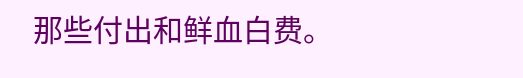那些付出和鲜血白费。